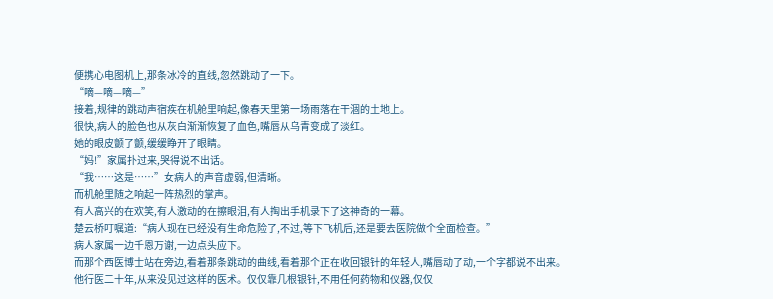便携心电图机上,那条冰冷的直线,忽然跳动了一下。
“嘀—嘀—嘀—”
接着,规律的跳动声宿疾在机舱里响起,像春天里第一场雨落在干涸的土地上。
很快,病人的脸色也从灰白渐渐恢复了血色,嘴唇从乌青变成了淡红。
她的眼皮颤了颤,缓缓睁开了眼睛。
“妈!”家属扑过来,哭得说不出话。
“我……这是……”女病人的声音虚弱,但清晰。
而机舱里随之响起一阵热烈的掌声。
有人高兴的在欢笑,有人激动的在擦眼泪,有人掏出手机录下了这神奇的一幕。
楚云桥叮嘱道:“病人现在已经没有生命危险了,不过,等下飞机后,还是要去医院做个全面检查。”
病人家属一边千恩万谢,一边点头应下。
而那个西医博士站在旁边,看着那条跳动的曲线,看着那个正在收回银针的年轻人,嘴唇动了动,一个字都说不出来。
他行医二十年,从来没见过这样的医术。仅仅靠几根银针,不用任何药物和仪器,仅仅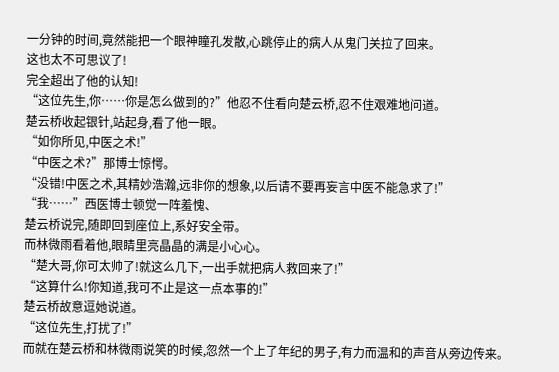一分钟的时间,竟然能把一个眼神瞳孔发散,心跳停止的病人从鬼门关拉了回来。
这也太不可思议了!
完全超出了他的认知!
“这位先生,你……你是怎么做到的?”他忍不住看向楚云桥,忍不住艰难地问道。
楚云桥收起银针,站起身,看了他一眼。
“如你所见,中医之术!”
“中医之术?”那博士惊愕。
“没错!中医之术,其精妙浩瀚,远非你的想象,以后请不要再妄言中医不能急求了!”
“我……”西医博士顿觉一阵羞愧、
楚云桥说完,随即回到座位上,系好安全带。
而林微雨看着他,眼睛里亮晶晶的满是小心心。
“楚大哥,你可太帅了!就这么几下,一出手就把病人救回来了!”
“这算什么!你知道,我可不止是这一点本事的!”
楚云桥故意逗她说道。
“这位先生,打扰了!”
而就在楚云桥和林微雨说笑的时候,忽然一个上了年纪的男子,有力而温和的声音从旁边传来。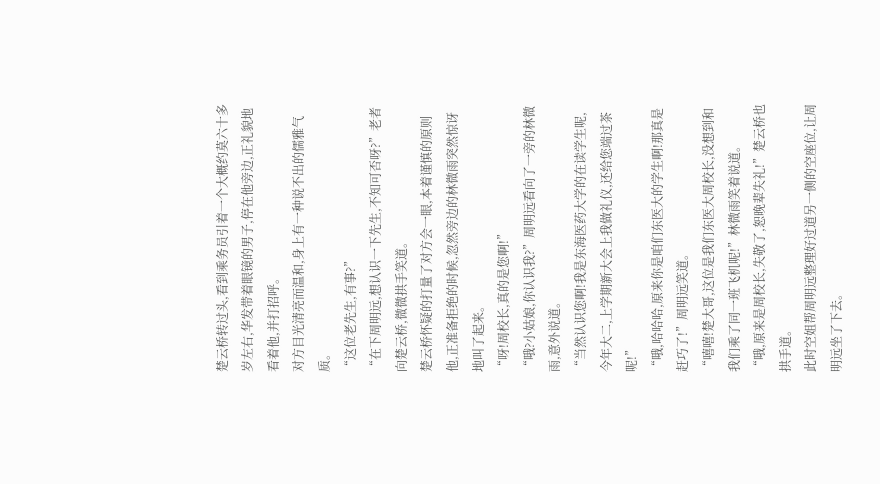楚云桥转过头,看到乘务员引着一个大概约莫六十多岁左右,华发带着眼镜的男子,停在他旁边,正礼貌地看着他,并打招呼。
对方目光清亮而温和,身上有一种说不出的儒雅气质。
“这位老先生,有事?”
“在下周明远,想认识一下先生,不知可否呀?”老者向楚云桥,微微拱手笑道。
楚云桥怀疑的打量了对方会一眼,本着谨慎的原则他,正准备拒绝的时候,忽然旁边的林微雨突然惊讶地叫了起来。
“呀!周校长,真的是您啊!”
“哦?小姑娘,你认识我?”周明远看向了一旁的林微雨,意外说道。
“当然认识您啊!我是东海医药大学的在读学生呢,今年大二,上学期新大会上我做礼仪,还给您端过茶呢!”
“哦,哈哈哈,原来你是咱们东医大的学生啊!那真是赶巧了!”周明远笑道。
“嘻嘻!楚大哥,这位是我们东医大周校长,没想到和我们乘了同一班飞机呢!”林微雨笑着说道。
“哦,原来是周校长,失敬了,恕晚辈失礼!”楚云桥也拱手道。
此时空姐帮周明远整理好过道另一侧的空座位,让周明远坐了下去。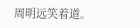周明远笑着道。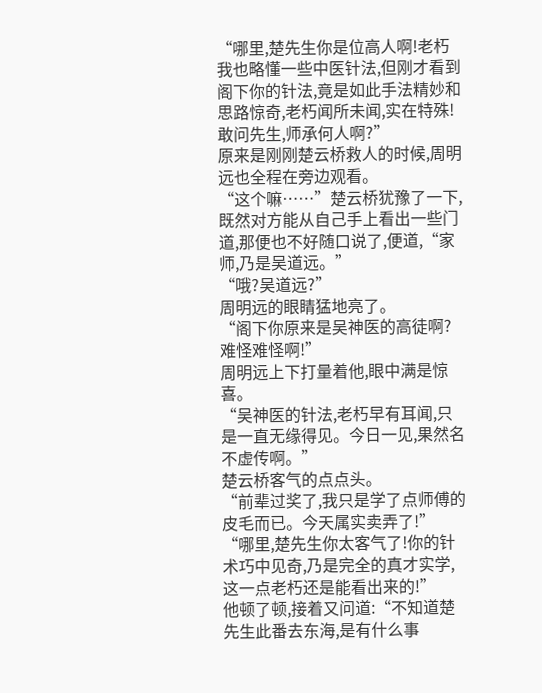“哪里,楚先生你是位高人啊!老朽我也略懂一些中医针法,但刚才看到阁下你的针法,竟是如此手法精妙和思路惊奇,老朽闻所未闻,实在特殊!敢问先生,师承何人啊?”
原来是刚刚楚云桥救人的时候,周明远也全程在旁边观看。
“这个嘛……”楚云桥犹豫了一下,既然对方能从自己手上看出一些门道,那便也不好随口说了,便道,“家师,乃是吴道远。”
“哦?吴道远?”
周明远的眼睛猛地亮了。
“阁下你原来是吴神医的高徒啊?难怪难怪啊!”
周明远上下打量着他,眼中满是惊喜。
“吴神医的针法,老朽早有耳闻,只是一直无缘得见。今日一见,果然名不虚传啊。”
楚云桥客气的点点头。
“前辈过奖了,我只是学了点师傅的皮毛而已。今天属实卖弄了!”
“哪里,楚先生你太客气了!你的针术巧中见奇,乃是完全的真才实学,这一点老朽还是能看出来的!”
他顿了顿,接着又问道:“不知道楚先生此番去东海,是有什么事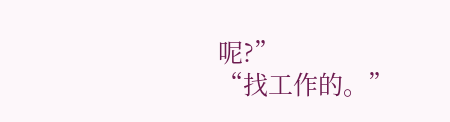呢?”
“找工作的。”